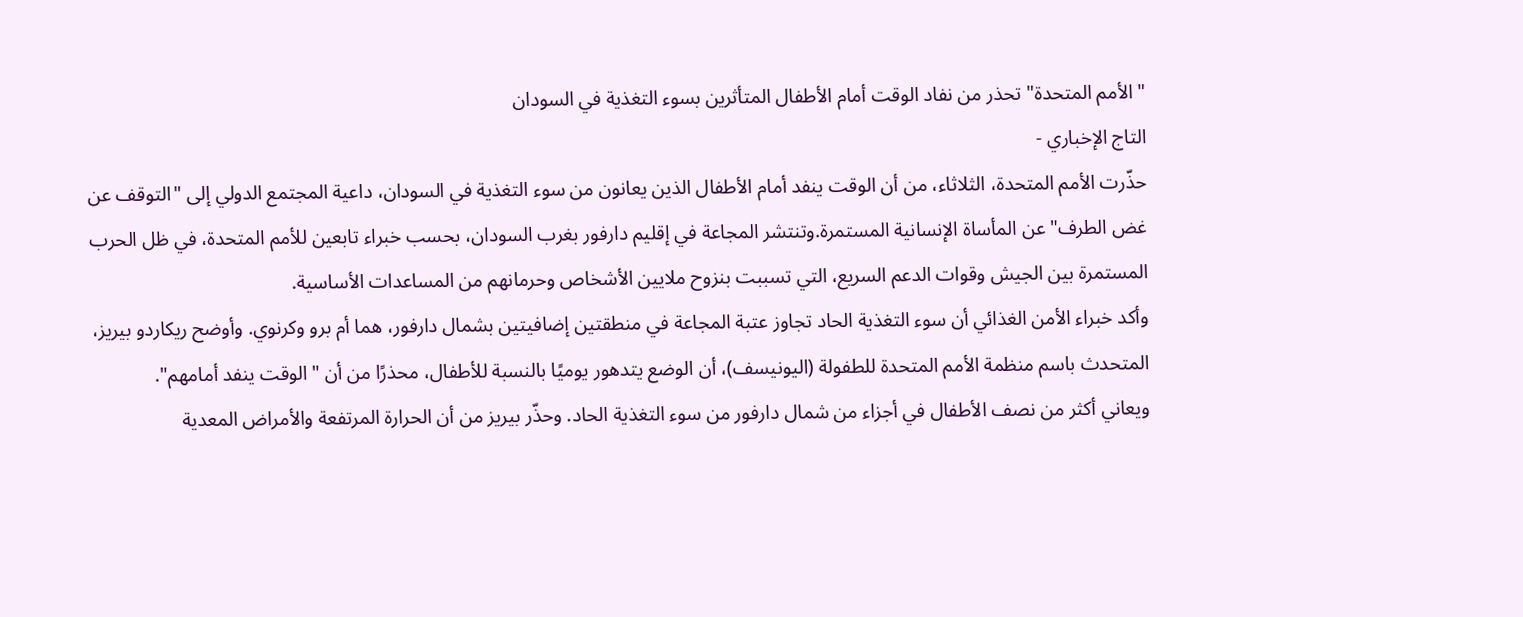"الأمم المتحدة" تحذر من نفاد الوقت أمام الأطفال المتأثرين بسوء التغذية في السودان
التاج الإخباري -
حذّرت الأمم المتحدة، الثلاثاء، من أن الوقت ينفد أمام الأطفال الذين يعانون من سوء التغذية في السودان، داعية المجتمع الدولي إلى "التوقف عن غض الطرف" عن المأساة الإنسانية المستمرة.وتنتشر المجاعة في إقليم دارفور بغرب السودان، بحسب خبراء تابعين للأمم المتحدة، في ظل الحرب المستمرة بين الجيش وقوات الدعم السريع، التي تسببت بنزوح ملايين الأشخاص وحرمانهم من المساعدات الأساسية.
وأكد خبراء الأمن الغذائي أن سوء التغذية الحاد تجاوز عتبة المجاعة في منطقتين إضافيتين بشمال دارفور، هما أم برو وكرنوي. وأوضح ريكاردو بيريز، المتحدث باسم منظمة الأمم المتحدة للطفولة (اليونيسف)، أن الوضع يتدهور يوميًا بالنسبة للأطفال، محذرًا من أن "الوقت ينفد أمامهم".
ويعاني أكثر من نصف الأطفال في أجزاء من شمال دارفور من سوء التغذية الحاد. وحذّر بيريز من أن الحرارة المرتفعة والأمراض المعدية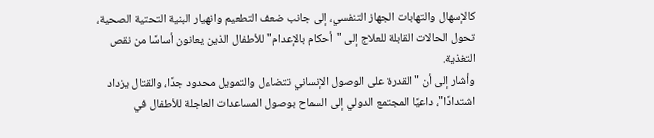كالإسهال والتهابات الجهاز التنفسي، إلى جانب ضعف التطعيم وانهيار البنية التحتية الصحية، تحول الحالات القابلة للعلاج إلى "أحكام بالإعدام" للأطفال الذين يعانون أساسًا من نقص التغذية.
وأشار إلى أن "القدرة على الوصول الإنساني تتضاءل والتمويل محدود جدًا، والقتال يزداد اشتدادًا"، داعيًا المجتمع الدولي إلى السماح بوصول المساعدات العاجلة للأطفال في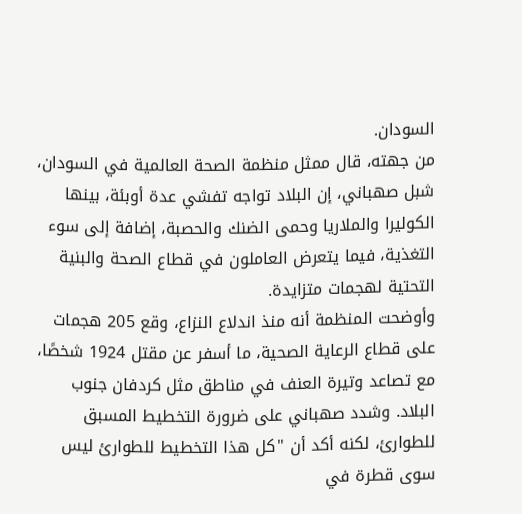السودان.
من جهته، قال ممثل منظمة الصحة العالمية في السودان، شبل صهباني، إن البلاد تواجه تفشي عدة أوبئة، بينها الكوليرا والملاريا وحمى الضنك والحصبة، إضافة إلى سوء التغذية، فيما يتعرض العاملون في قطاع الصحة والبنية التحتية لهجمات متزايدة.
وأوضحت المنظمة أنه منذ اندلاع النزاع، وقع 205 هجمات على قطاع الرعاية الصحية، ما أسفر عن مقتل 1924 شخصًا، مع تصاعد وتيرة العنف في مناطق مثل كردفان جنوب البلاد. وشدد صهباني على ضرورة التخطيط المسبق للطوارئ، لكنه أكد أن "كل هذا التخطيط للطوارئ ليس سوى قطرة في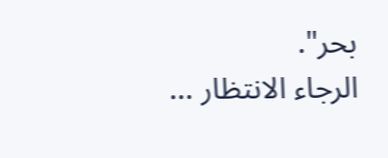بحر".
الرجاء الانتظار ...